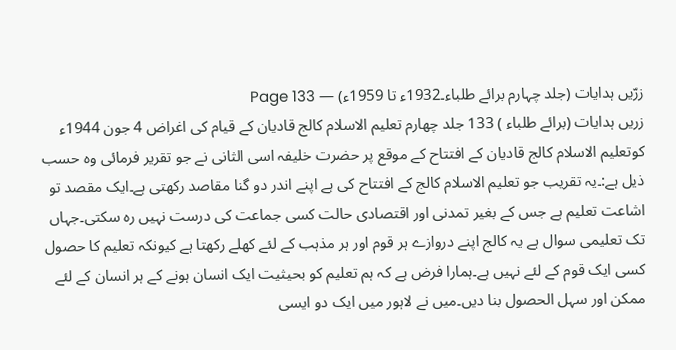زرّیں ہدایات (جلد چہارم برائے طلباء۔1932ء تا 1959ء) — Page 133
زریں ہدایات (برائے طلباء ) 133 جلد چهارم تعلیم الاسلام کالج قادیان کے قیام کی اغراض 4 جون 1944ء کوتعلیم الاسلام کالج قادیان کے افتتاح کے موقع پر حضرت خلیفہ اسی الثانی نے جو تقریر فرمائی وہ حسب ذیل ہے:۔یہ تقریب جو تعلیم الاسلام کالج کے افتتاح کی ہے اپنے اندر دو گنا مقاصد رکھتی ہے۔ایک مقصد تو اشاعت تعلیم ہے جس کے بغیر تمدنی اور اقتصادی حالت کسی جماعت کی درست نہیں رہ سکتی۔جہاں تک تعلیمی سوال ہے یہ کالج اپنے دروازے ہر قوم اور ہر مذہب کے لئے کھلے رکھتا ہے کیونکہ تعلیم کا حصول کسی ایک قوم کے لئے نہیں ہے۔ہمارا فرض ہے کہ ہم تعلیم کو بحیثیت ایک انسان ہونے کے ہر انسان کے لئے ممکن اور سہل الحصول بنا دیں۔میں نے لاہور میں ایک دو ایسی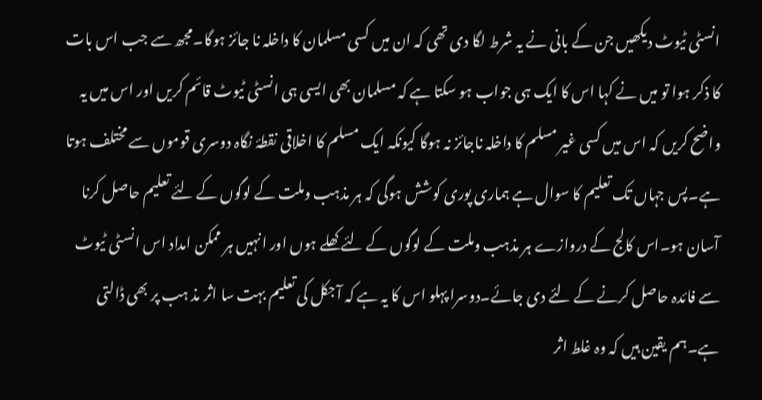انسٹی ٹیوٹ دیکھیں جن کے بانی نے یہ شرط لگا دی تھی کہ ان میں کسی مسلمان کا داخلہ نا جائز ہوگا۔مجھ سے جب اس بات کا ذکر ہوا تو میں نے کہا اس کا ایک ہی جواب ہو سکتا ہے کہ مسلمان بھی ایسی ہی انسٹی ٹیوٹ قائم کریں اور اس میں یہ واضح کریں کہ اس میں کسی غیر مسلم کا داخلہ ناجائز نہ ہوگا کیونکہ ایک مسلم کا اخلاقی نقطۂ نگاہ دوسری قوموں سے مختلف ہوتا ہے۔پس جہاں تک تعلیم کا سوال ہے ہماری پوری کوشش ہوگی کہ ہر مذہب وملت کے لوگوں کے لئے تعلیم حاصل کرنا آسان ہو۔اس کالج کے دروازے ہر مذہب وملت کے لوگوں کے لئے کھلے ہوں اور انہیں ہر ممکن امداد اس انسٹی ٹیوٹ سے فائدہ حاصل کرنے کے لئے دی جائے۔دوسرا پہلو اس کا یہ ہے کہ آجکل کی تعلیم بہت سا اثر مذ ہب پر بھی ڈالتی ہے۔ہم یقین ہیں کہ وہ غلط اثر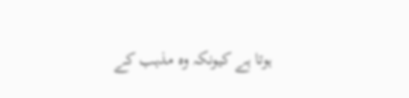ہوتا ہے کیونکہ وہ مذہب کے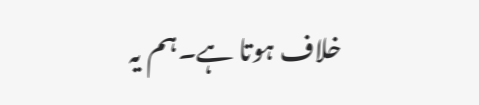خلاف ہوتا ہے۔ہم یہ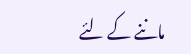ماننے کے لئے